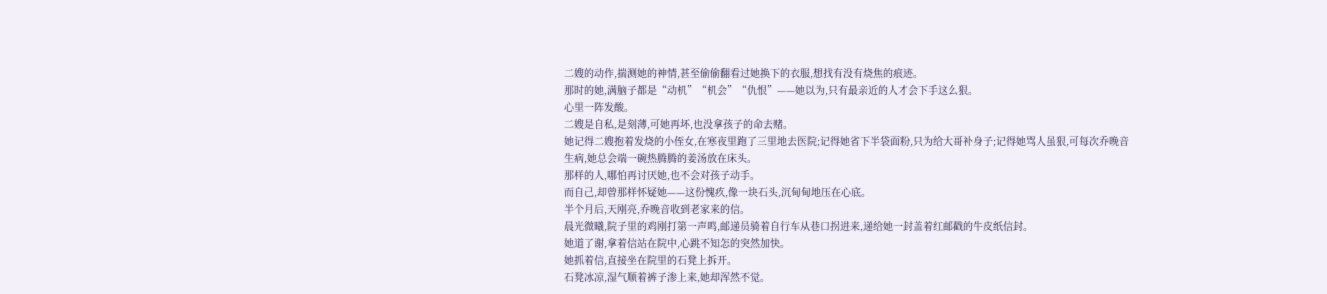二嫂的动作,揣测她的神情,甚至偷偷翻看过她换下的衣服,想找有没有烧焦的痕迹。
那时的她,满脑子都是“动机”“机会”“仇恨”——她以为,只有最亲近的人才会下手这么狠。
心里一阵发酸。
二嫂是自私,是刻薄,可她再坏,也没拿孩子的命去赌。
她记得二嫂抱着发烧的小侄女,在寒夜里跑了三里地去医院;记得她省下半袋面粉,只为给大哥补身子;记得她骂人虽狠,可每次乔晚音生病,她总会端一碗热腾腾的姜汤放在床头。
那样的人,哪怕再讨厌她,也不会对孩子动手。
而自己,却曾那样怀疑她——这份愧疚,像一块石头,沉甸甸地压在心底。
半个月后,天刚亮,乔晚音收到老家来的信。
晨光微曦,院子里的鸡刚打第一声鸣,邮递员骑着自行车从巷口拐进来,递给她一封盖着红邮戳的牛皮纸信封。
她道了谢,拿着信站在院中,心跳不知怎的突然加快。
她抓着信,直接坐在院里的石凳上拆开。
石凳冰凉,湿气顺着裤子渗上来,她却浑然不觉。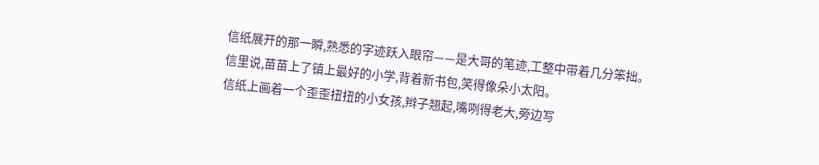信纸展开的那一瞬,熟悉的字迹跃入眼帘——是大哥的笔迹,工整中带着几分笨拙。
信里说,苗苗上了镇上最好的小学,背着新书包,笑得像朵小太阳。
信纸上画着一个歪歪扭扭的小女孩,辫子翘起,嘴咧得老大,旁边写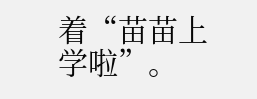着“苗苗上学啦”。